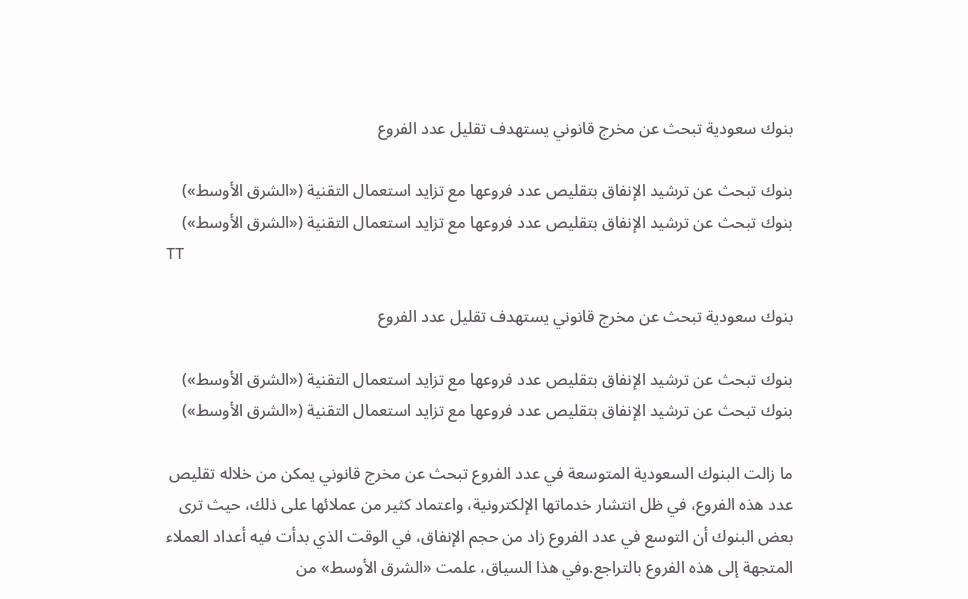بنوك سعودية تبحث عن مخرج قانوني يستهدف تقليل عدد الفروع

بنوك تبحث عن ترشيد الإنفاق بتقليص عدد فروعها مع تزايد استعمال التقنية («الشرق الأوسط»)
بنوك تبحث عن ترشيد الإنفاق بتقليص عدد فروعها مع تزايد استعمال التقنية («الشرق الأوسط»)
TT

بنوك سعودية تبحث عن مخرج قانوني يستهدف تقليل عدد الفروع

بنوك تبحث عن ترشيد الإنفاق بتقليص عدد فروعها مع تزايد استعمال التقنية («الشرق الأوسط»)
بنوك تبحث عن ترشيد الإنفاق بتقليص عدد فروعها مع تزايد استعمال التقنية («الشرق الأوسط»)

ما زالت البنوك السعودية المتوسعة في عدد الفروع تبحث عن مخرج قانوني يمكن من خلاله تقليص عدد هذه الفروع، في ظل انتشار خدماتها الإلكترونية، واعتماد كثير من عملائها على ذلك، حيث ترى بعض البنوك أن التوسع في عدد الفروع زاد من حجم الإنفاق، في الوقت الذي بدأت فيه أعداد العملاء المتجهة إلى هذه الفروع بالتراجع.وفي هذا السياق، علمت «الشرق الأوسط» من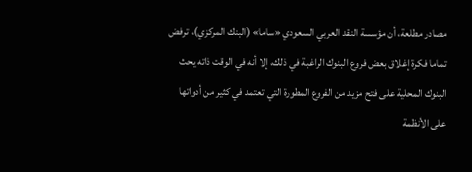مصادر مطلعة، أن مؤسسة النقد العربي السعودي «ساما» (البنك المركزي)، ترفض تماما فكرة إغلاق بعض فروع البنوك الراغبة في ذلك، إلا أنه في الوقت ذاته يحث البنوك المحلية على فتح مزيد من الفروع المطورة التي تعتمد في كثير من أدواتها على الأنظمة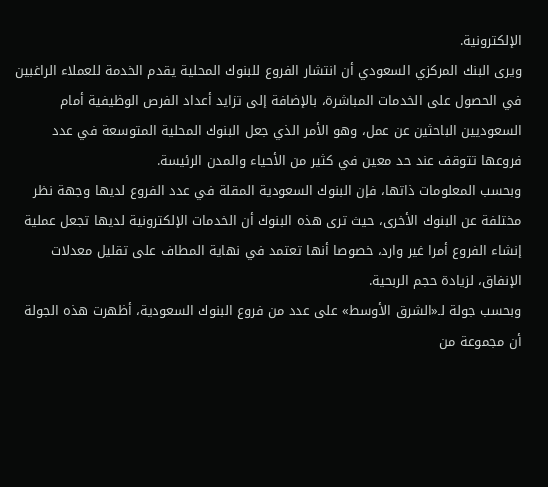الإلكترونية.
ويرى البنك المركزي السعودي أن انتشار الفروع للبنوك المحلية يقدم الخدمة للعملاء الراغبين في الحصول على الخدمات المباشرة، بالإضافة إلى تزايد أعداد الفرص الوظيفية أمام السعوديين الباحثين عن عمل، وهو الأمر الذي جعل البنوك المحلية المتوسعة في عدد فروعها تتوقف عند حد معين في كثير من الأحياء والمدن الرئيسة.
وبحسب المعلومات ذاتها، فإن البنوك السعودية المقلة في عدد الفروع لديها وجهة نظر مختلفة عن البنوك الأخرى، حيث ترى هذه البنوك أن الخدمات الإلكترونية لديها تجعل عملية إنشاء الفروع أمرا غير وارد، خصوصا أنها تعتمد في نهاية المطاف على تقليل معدلات الإنفاق، لزيادة حجم الربحية.
وبحسب جولة لـ«الشرق الأوسط» على عدد من فروع البنوك السعودية، أظهرت هذه الجولة أن مجموعة من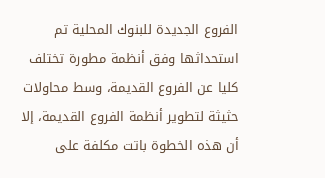الفروع الجديدة للبنوك المحلية تم استحداثها وفق أنظمة مطورة تختلف كليا عن الفروع القديمة، وسط محاولات حثيثة لتطوير أنظمة الفروع القديمة، إلا أن هذه الخطوة باتت مكلفة على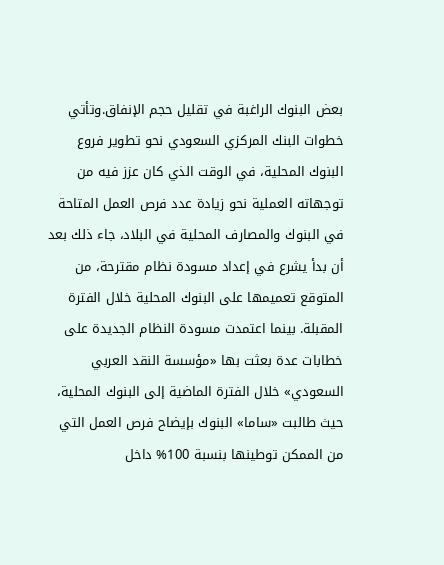بعض البنوك الراغبة في تقليل حجم الإنفاق.وتأتي خطوات البنك المركزي السعودي نحو تطوير فروع البنوك المحلية، في الوقت الذي كان عزز فيه من توجهاته العملية نحو زيادة عدد فرص العمل المتاحة في البنوك والمصارف المحلية في البلاد، جاء ذلك بعد أن بدأ يشرع في إعداد مسودة نظام مقترحة، من المتوقع تعميمها على البنوك المحلية خلال الفترة المقبلة. بينما اعتمدت مسودة النظام الجديدة على خطابات عدة بعثت بها «مؤسسة النقد العربي السعودي» خلال الفترة الماضية إلى البنوك المحلية، حيث طالبت «ساما» البنوك بإيضاح فرص العمل التي من الممكن توطينها بنسبة 100% داخل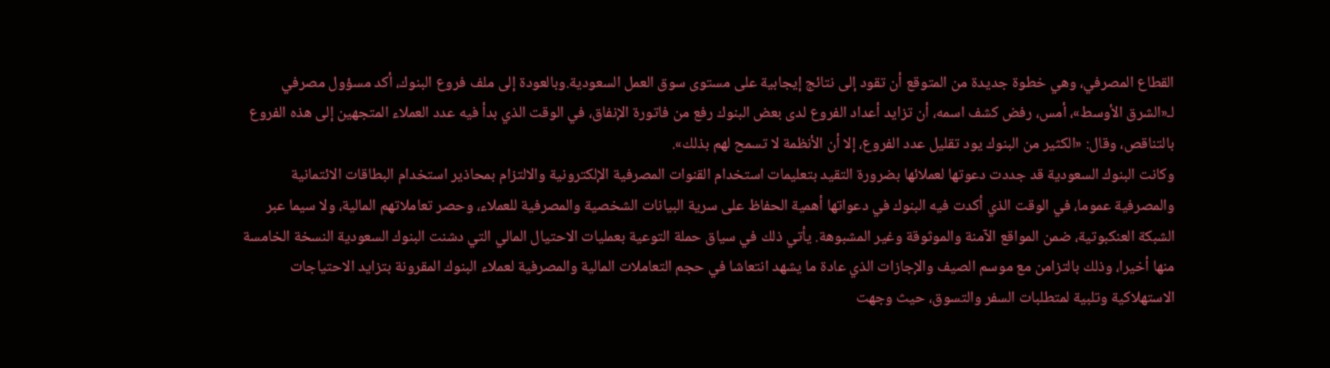القطاع المصرفي، وهي خطوة جديدة من المتوقع أن تقود إلى نتائج إيجابية على مستوى سوق العمل السعودية.وبالعودة إلى ملف فروع البنوك، أكد مسؤول مصرفي لـ«الشرق الأوسط»، أمس، رفض كشف اسمه، أن تزايد أعداد الفروع لدى بعض البنوك رفع من فاتورة الإنفاق، في الوقت الذي بدأ فيه عدد العملاء المتجهين إلى هذه الفروع بالتناقص، وقال: «الكثير من البنوك يود تقليل عدد الفروع، إلا أن الأنظمة لا تسمح لهم بذلك».
وكانت البنوك السعودية قد جددت دعوتها لعملائها بضرورة التقيد بتعليمات استخدام القنوات المصرفية الإلكترونية والالتزام بمحاذير استخدام البطاقات الائتمانية والمصرفية عموما، في الوقت الذي أكدت فيه البنوك في دعواتها أهمية الحفاظ على سرية البيانات الشخصية والمصرفية للعملاء، وحصر تعاملاتهم المالية، ولا سيما عبر الشبكة العنكبوتية، ضمن المواقع الآمنة والموثوقة وغير المشبوهة. يأتي ذلك في سياق حملة التوعية بعمليات الاحتيال المالي التي دشنت البنوك السعودية النسخة الخامسة منها أخيرا، وذلك بالتزامن مع موسم الصيف والإجازات الذي عادة ما يشهد انتعاشا في حجم التعاملات المالية والمصرفية لعملاء البنوك المقرونة بتزايد الاحتياجات الاستهلاكية وتلبية لمتطلبات السفر والتسوق، حيث وجهت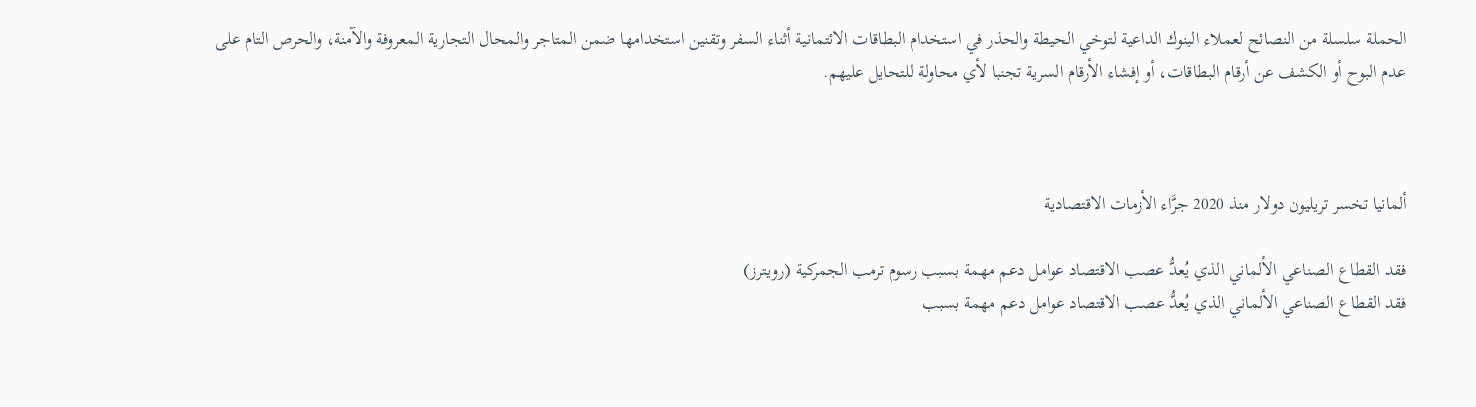الحملة سلسلة من النصائح لعملاء البنوك الداعية لتوخي الحيطة والحذر في استخدام البطاقات الائتمانية أثناء السفر وتقنين استخدامها ضمن المتاجر والمحال التجارية المعروفة والآمنة، والحرص التام على عدم البوح أو الكشف عن أرقام البطاقات، أو إفشاء الأرقام السرية تجنبا لأي محاولة للتحايل عليهم.



ألمانيا تخسر تريليون دولار منذ 2020 جرَّاء الأزمات الاقتصادية

فقد القطاع الصناعي الألماني الذي يُعدُّ عصب الاقتصاد عوامل دعم مهمة بسبب رسوم ترمب الجمركية (رويترز)
فقد القطاع الصناعي الألماني الذي يُعدُّ عصب الاقتصاد عوامل دعم مهمة بسبب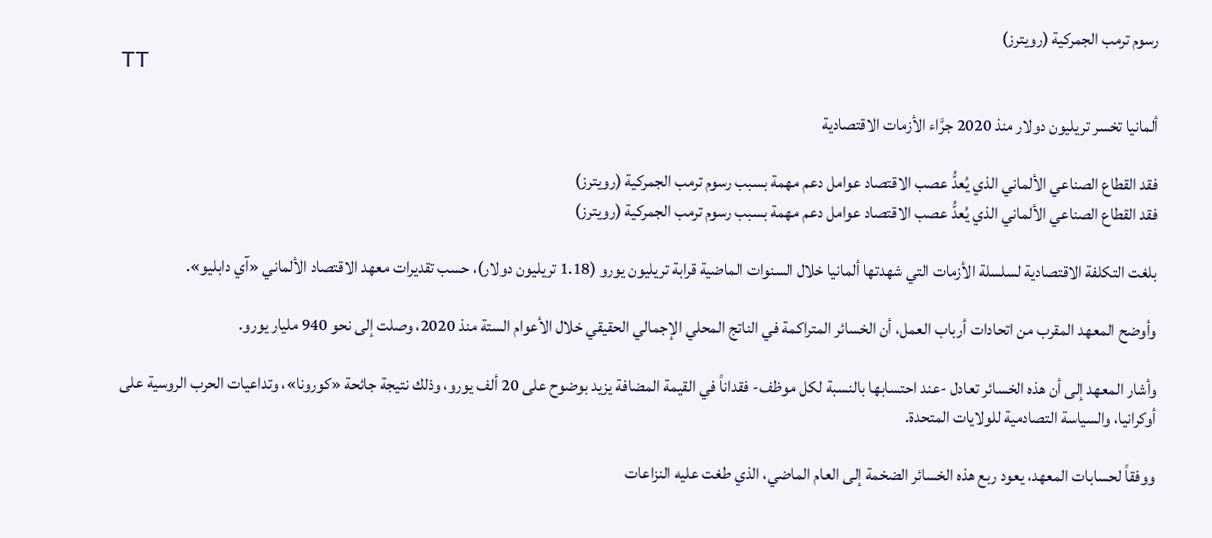رسوم ترمب الجمركية (رويترز)
TT

ألمانيا تخسر تريليون دولار منذ 2020 جرَّاء الأزمات الاقتصادية

فقد القطاع الصناعي الألماني الذي يُعدُّ عصب الاقتصاد عوامل دعم مهمة بسبب رسوم ترمب الجمركية (رويترز)
فقد القطاع الصناعي الألماني الذي يُعدُّ عصب الاقتصاد عوامل دعم مهمة بسبب رسوم ترمب الجمركية (رويترز)

بلغت التكلفة الاقتصادية لسلسلة الأزمات التي شهدتها ألمانيا خلال السنوات الماضية قرابة تريليون يورو (1.18 تريليون دولار)، حسب تقديرات معهد الاقتصاد الألماني «آي دابليو».

وأوضح المعهد المقرب من اتحادات أرباب العمل، أن الخسائر المتراكمة في الناتج المحلي الإجمالي الحقيقي خلال الأعوام الستة منذ 2020، وصلت إلى نحو 940 مليار يورو.

وأشار المعهد إلى أن هذه الخسائر تعادل -عند احتسابها بالنسبة لكل موظف- فقداناً في القيمة المضافة يزيد بوضوح على 20 ألف يورو، وذلك نتيجة جائحة «كورونا»، وتداعيات الحرب الروسية على أوكرانيا، والسياسة التصادمية للولايات المتحدة.

ووفقاً لحسابات المعهد، يعود ربع هذه الخسائر الضخمة إلى العام الماضي، الذي طغت عليه النزاعات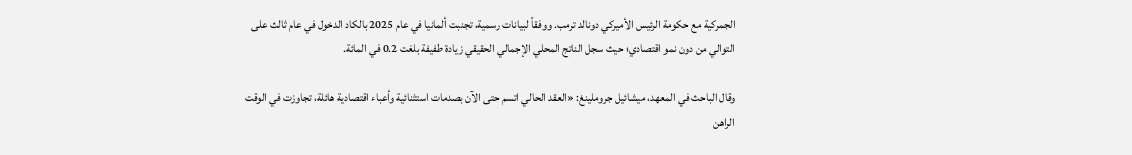الجمركية مع حكومة الرئيس الأميركي دونالد ترمب. ووفقاً لبيانات رسمية، تجنبت ألمانيا في عام 2025 بالكاد الدخول في عام ثالث على التوالي من دون نمو اقتصادي؛ حيث سجل الناتج المحلي الإجمالي الحقيقي زيادة طفيفة بلغت 0.2 في المائة.

وقال الباحث في المعهد، ميشائيل جروملينغ: «العقد الحالي اتسم حتى الآن بصدمات استثنائية وأعباء اقتصادية هائلة، تجاوزت في الوقت الراهن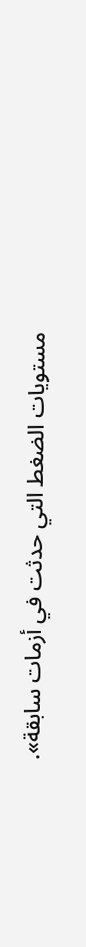مستويات الضغط التي حدثت في أزمات سابقة».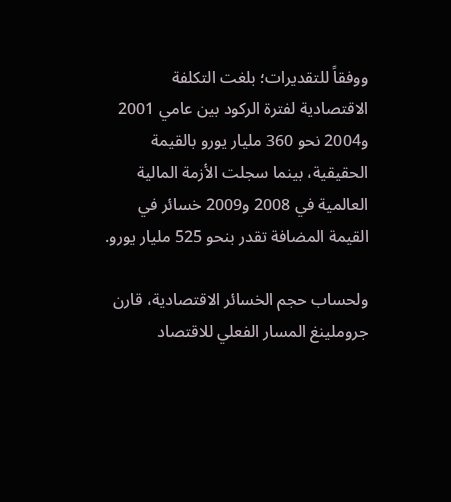ووفقاً للتقديرات؛ بلغت التكلفة الاقتصادية لفترة الركود بين عامي 2001 و2004 نحو 360 مليار يورو بالقيمة الحقيقية، بينما سجلت الأزمة المالية العالمية في 2008 و2009 خسائر في القيمة المضافة تقدر بنحو 525 مليار يورو.

ولحساب حجم الخسائر الاقتصادية، قارن جروملينغ المسار الفعلي للاقتصاد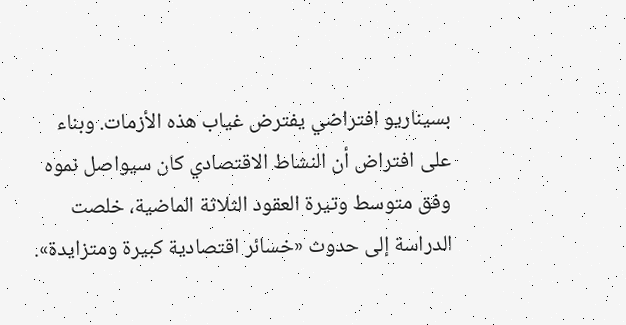بسيناريو افتراضي يفترض غياب هذه الأزمات. وبناء على افتراض أن النشاط الاقتصادي كان سيواصل نموه وفق متوسط وتيرة العقود الثلاثة الماضية، خلصت الدراسة إلى حدوث «خسائر اقتصادية كبيرة ومتزايدة».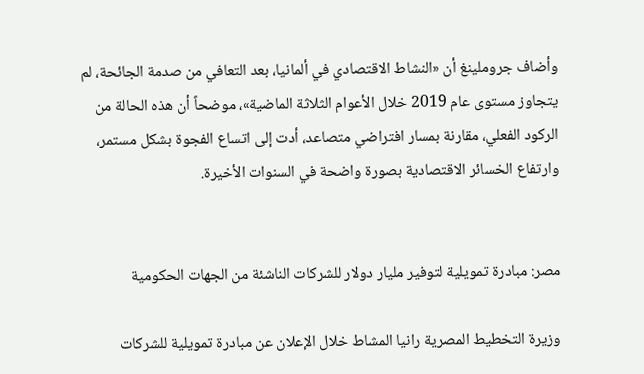وأضاف جروملينغ أن «النشاط الاقتصادي في ألمانيا، بعد التعافي من صدمة الجائحة، لم يتجاوز مستوى عام 2019 خلال الأعوام الثلاثة الماضية»، موضحاً أن هذه الحالة من الركود الفعلي، مقارنة بمسار افتراضي متصاعد، أدت إلى اتساع الفجوة بشكل مستمر، وارتفاع الخسائر الاقتصادية بصورة واضحة في السنوات الأخيرة.


مصر: مبادرة تمويلية لتوفير مليار دولار للشركات الناشئة من الجهات الحكومية

وزيرة التخطيط المصرية رانيا المشاط خلال الإعلان عن مبادرة تمويلية للشركات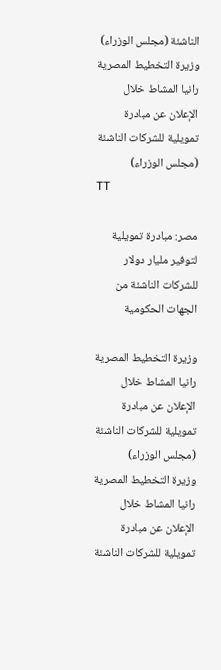الناشئة (مجلس الوزراء)
وزيرة التخطيط المصرية رانيا المشاط خلال الإعلان عن مبادرة تمويلية للشركات الناشئة (مجلس الوزراء)
TT

مصر: مبادرة تمويلية لتوفير مليار دولار للشركات الناشئة من الجهات الحكومية

وزيرة التخطيط المصرية رانيا المشاط خلال الإعلان عن مبادرة تمويلية للشركات الناشئة (مجلس الوزراء)
وزيرة التخطيط المصرية رانيا المشاط خلال الإعلان عن مبادرة تمويلية للشركات الناشئة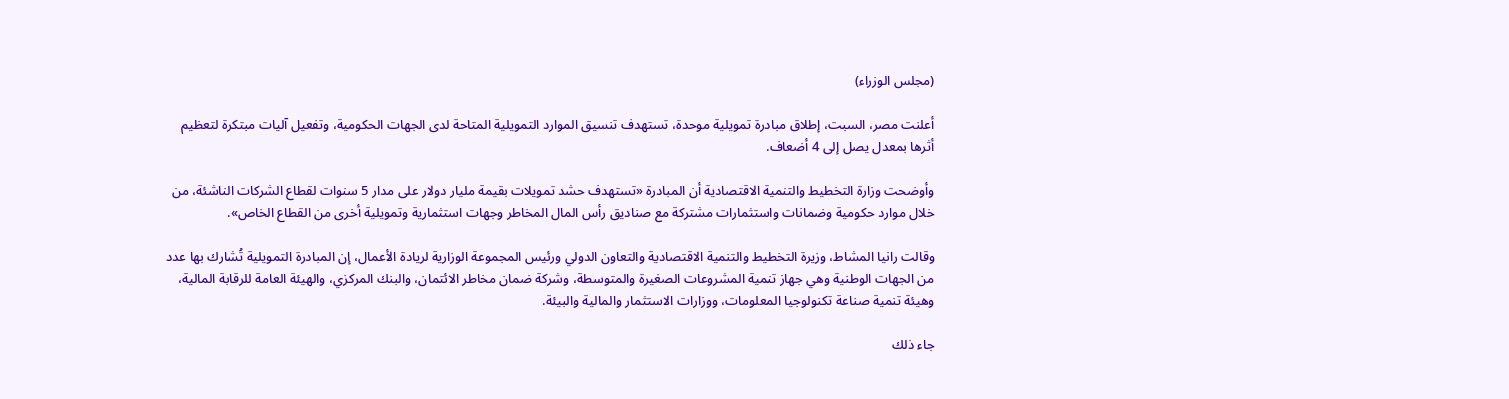(مجلس الوزراء)

أعلنت مصر، السبت، إطلاق مبادرة تمويلية موحدة، تستهدف تنسيق الموارد التمويلية المتاحة لدى الجهات الحكومية، وتفعيل آليات مبتكرة لتعظيم أثرها بمعدل يصل إلى 4 أضعاف.

وأوضحت وزارة التخطيط والتنمية الاقتصادية أن المبادرة «تستهدف حشد تمويلات بقيمة مليار دولار على مدار 5 سنوات لقطاع الشركات الناشئة، من خلال موارد حكومية وضمانات واستثمارات مشتركة مع صناديق رأس المال المخاطر وجهات استثمارية وتمويلية أخرى من القطاع الخاص».

وقالت رانيا المشاط، وزيرة التخطيط والتنمية الاقتصادية والتعاون الدولي ورئيس المجموعة الوزارية لريادة الأعمال، إن المبادرة التمويلية تُشارك بها عدد من الجهات الوطنية وهي جهاز تنمية المشروعات الصغيرة والمتوسطة، وشركة ضمان مخاطر الائتمان، والبنك المركزي، والهيئة العامة للرقابة المالية، وهيئة تنمية صناعة تكنولوجيا المعلومات، ووزارات الاستثمار والمالية والبيئة.

جاء ذلك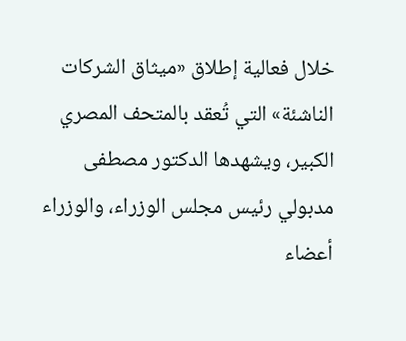خلال فعالية إطلاق «ميثاق الشركات الناشئة» التي تُعقد بالمتحف المصري الكبير، ويشهدها الدكتور مصطفى مدبولي رئيس مجلس الوزراء، والوزراء أعضاء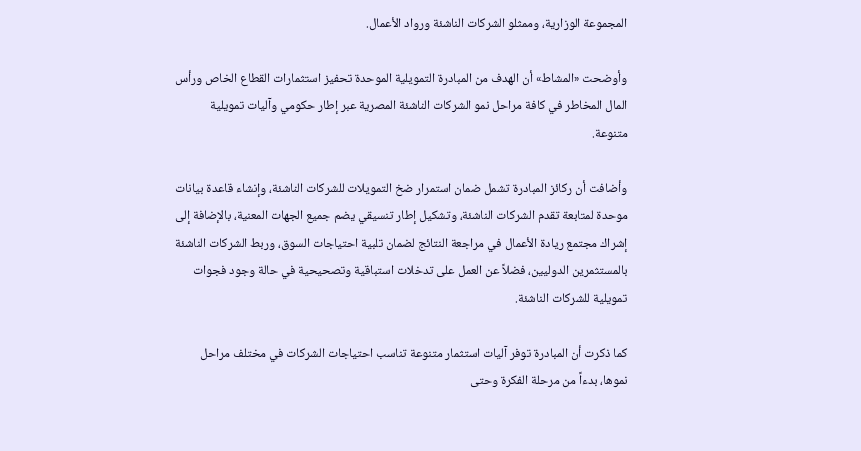المجموعة الوزارية، وممثلو الشركات الناشئة ورواد الأعمال.

وأوضحت «المشاط» أن الهدف من المبادرة التمويلية الموحدة تحفيز استثمارات القطاع الخاص ورأس المال المخاطر في كافة مراحل نمو الشركات الناشئة المصرية عبر إطار حكومي وآليات تمويلية متنوعة.

وأضافت أن ركائز المبادرة تشمل ضمان استمرار ضخ التمويلات للشركات الناشئة، وإنشاء قاعدة بيانات موحدة لمتابعة تقدم الشركات الناشئة، وتشكيل إطار تنسيقي يضم جميع الجهات المعنية، بالإضافة إلى إشراك مجتمع ريادة الأعمال في مراجعة النتائج لضمان تلبية احتياجات السوق، وربط الشركات الناشئة بالمستثمرين الدوليين، فضلاً عن العمل على تدخلات استباقية وتصحيحية في حالة وجود فجوات تمويلية للشركات الناشئة.

كما ذكرت أن المبادرة توفر آليات استثمار متنوعة تناسب احتياجات الشركات في مختلف مراحل نموها، بدءاً من مرحلة الفكرة وحتى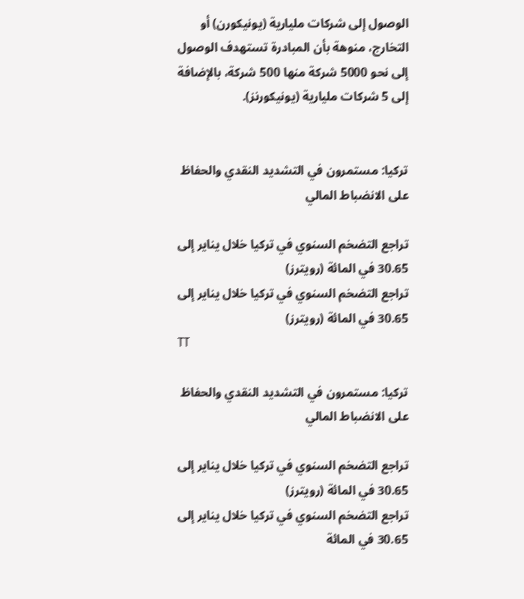الوصول إلى شركات مليارية (يونيكورن) أو التخارج، منوهة بأن المبادرة تستهدف الوصول إلى نحو 5000 شركة منها 500 شركة، بالإضافة إلى 5 شركات مليارية (يونيكورنز).


تركيا: مستمرون في التشديد النقدي والحفاظ على الانضباط المالي

تراجع التضخم السنوي في تركيا خلال يناير إلى 30.65 في المائة (رويترز)
تراجع التضخم السنوي في تركيا خلال يناير إلى 30.65 في المائة (رويترز)
TT

تركيا: مستمرون في التشديد النقدي والحفاظ على الانضباط المالي

تراجع التضخم السنوي في تركيا خلال يناير إلى 30.65 في المائة (رويترز)
تراجع التضخم السنوي في تركيا خلال يناير إلى 30.65 في المائة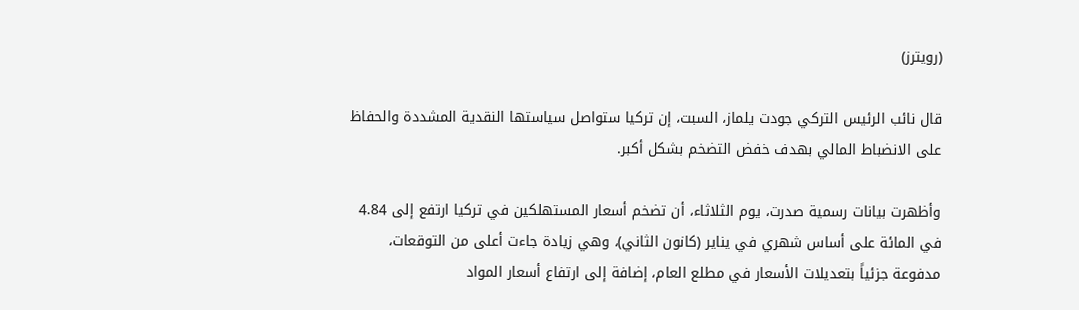(رويترز)

قال نائب الرئيس التركي جودت يلماز، السبت، إن تركيا ستواصل سياستها النقدية المشددة والحفاظ على الانضباط المالي بهدف خفض التضخم بشكل أكبر.

وأظهرت بيانات رسمية صدرت، يوم الثلاثاء، أن تضخم أسعار المستهلكين في تركيا ارتفع إلى 4.84 في المائة على أساس شهري في يناير (كانون الثاني)، وهي زيادة جاءت أعلى من التوقعات، مدفوعة جزئياً بتعديلات الأسعار في ‌مطلع العام، ‌إضافة إلى ارتفاع أسعار ‌المواد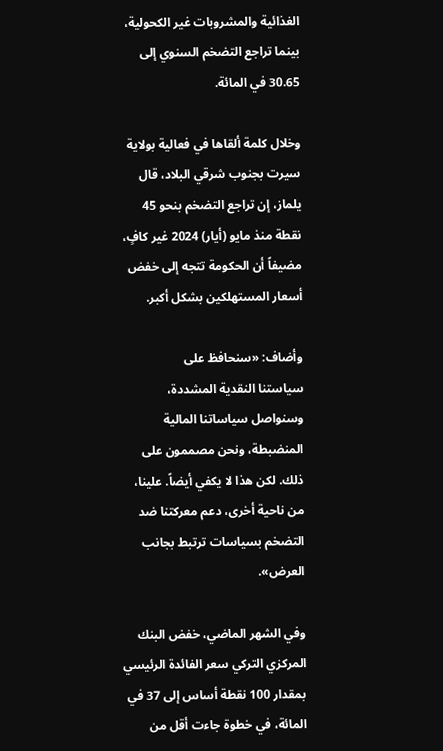الغذائية والمشروبات غير ‌الكحولية، بينما تراجع التضخم السنوي إلى 30.65 في المائة.

وخلال كلمة ألقاها في فعالية بولاية سيرت بجنوب شرقي البلاد، قال يلماز، إن تراجع التضخم بنحو 45 نقطة منذ مايو (أيار) 2024 غير كافٍ، مضيفاً أن الحكومة تتجه إلى خفض أسعار المستهلكين بشكل أكبر.

وأضاف: «سنحافظ على سياستنا ‌النقدية المشددة، وسنواصل سياساتنا المالية المنضبطة، ونحن مصممون على ذلك. لكن هذا لا يكفي أيضاً. علينا، من ناحية أخرى، دعم معركتنا ضد التضخم بسياسات ترتبط بجانب العرض».

وفي الشهر الماضي، خفض البنك المركزي التركي سعر الفائدة الرئيسي بمقدار 100 نقطة أساس إلى 37 في المائة، في خطوة جاءت أقل من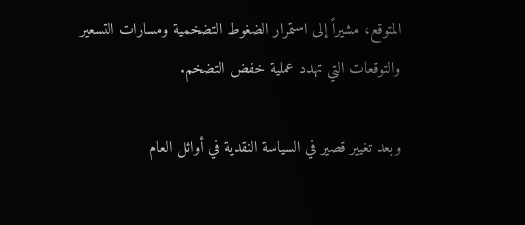المتوقع، مشيراً إلى استمرار الضغوط التضخمية ومسارات التسعير والتوقعات التي تهدد عملية خفض التضخم.

وبعد تغيير قصير في السياسة النقدية في أوائل العام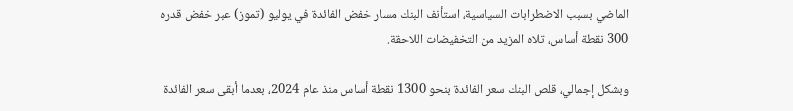الماضي بسبب الاضطرابات السياسية، استأنف البنك مسار خفض الفائدة في يوليو (تموز) عبر خفض قدره 300 نقطة أساس، تلاه المزيد من التخفيضات اللاحقة.

وبشكل إجمالي، قلص البنك سعر الفائدة بنحو 1300 نقطة أساس منذ عام 2024، بعدما أبقى سعر الفائدة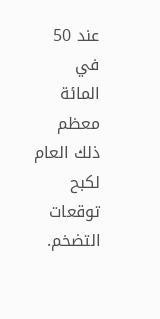عند ‌50 في المائة معظم ذلك العام لكبح توقعات التضخم.